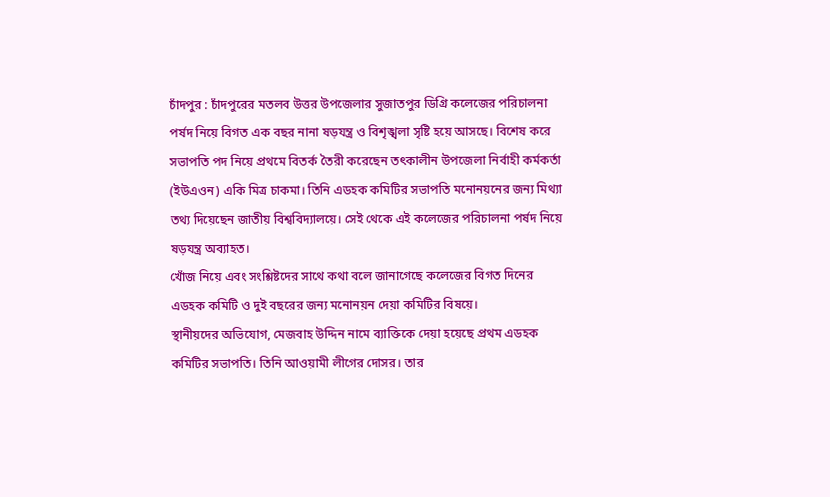চাঁদপুর : চাঁদপুরের মতলব উত্তর উপজেলার সুজাতপুর ডিগ্রি কলেজের পরিচালনা পর্ষদ নিয়ে বিগত এক বছর নানা ষড়যন্ত্র ও বিশৃঙ্খলা সৃষ্টি হয়ে আসছে। বিশেষ করে সভাপতি পদ নিয়ে প্রথমে বিতর্ক তৈরী করেছেন তৎকালীন উপজেলা নির্বাহী কর্মকর্তা (ইউএওন) একি মিত্র চাকমা। তিনি এডহক কমিটির সভাপতি মনোনয়নের জন্য মিথ্যা তথ্য দিয়েছেন জাতীয় বিশ্ববিদ্যালয়ে। সেই থেকে এই কলেজের পরিচালনা পর্ষদ নিয়ে ষড়যন্ত্র অব্যাহত।
খোঁজ নিয়ে এবং সংশ্লিষ্টদের সাথে কথা বলে জানাগেছে কলেজের বিগত দিনের এডহক কমিটি ও দুই বছরের জন্য মনোনয়ন দেয়া কমিটির বিষয়ে।
স্থানীয়দের অভিযোগ, মেজবাহ উদ্দিন নামে ব্যাক্তিকে দেয়া হয়েছে প্রথম এডহক কমিটির সভাপতি। তিনি আওয়ামী লীগের দোসর। তার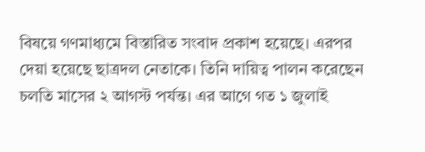বিষয়ে গণমাধ্যমে বিস্তারিত সংবাদ প্রকাশ হয়েছে। এরপর দেয়া হয়েছে ছাত্রদল নেতাকে। তিনি দায়িত্ব পালন করেছেন চলতি মাসের ২ আগস্ট পর্যন্ত। এর আগে গত ১ জুলাই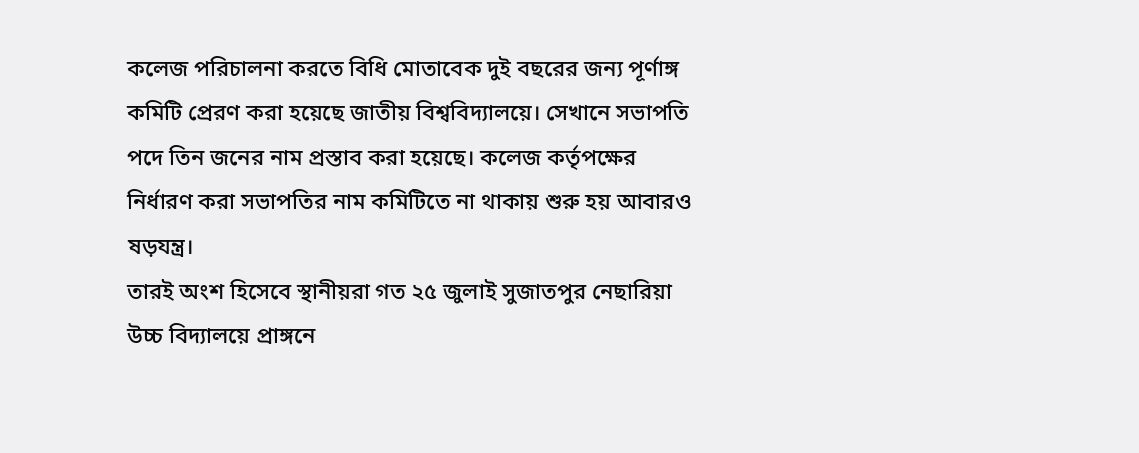কলেজ পরিচালনা করতে বিধি মোতাবেক দুই বছরের জন্য পূর্ণাঙ্গ কমিটি প্রেরণ করা হয়েছে জাতীয় বিশ্ববিদ্যালয়ে। সেখানে সভাপতি পদে তিন জনের নাম প্রস্তাব করা হয়েছে। কলেজ কর্তৃপক্ষের নির্ধারণ করা সভাপতির নাম কমিটিতে না থাকায় শুরু হয় আবারও ষড়যন্ত্র।
তারই অংশ হিসেবে স্থানীয়রা গত ২৫ জুলাই সুজাতপুর নেছারিয়া উচ্চ বিদ্যালয়ে প্রাঙ্গনে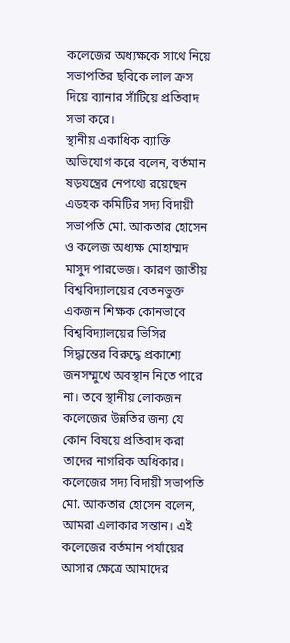কলেজের অধ্যক্ষকে সাথে নিয়ে সভাপতির ছবিকে লাল ক্রস দিয়ে ব্যানার সাঁটিয়ে প্রতিবাদ সভা করে।
স্থানীয় একাধিক ব্যাক্তি অভিযোগ করে বলেন, বর্তমান ষড়যন্ত্রের নেপথ্যে রয়েছেন এডহক কমিটির সদ্য বিদায়ী সভাপতি মো. আকতার হোসেন ও কলেজ অধ্যক্ষ মোহাম্মদ মাসুদ পারভেজ। কারণ জাতীয় বিশ্ববিদ্যালয়ের বেতনভুক্ত একজন শিক্ষক কোনভাবে বিশ্ববিদ্যালয়ের ভিসির সিদ্ধান্তের বিরুদ্ধে প্রকাশ্যে জনসম্মুখে অবস্থান নিতে পারে না। তবে স্থানীয় লোকজন কলেজের উন্নতির জন্য যে কোন বিষয়ে প্রতিবাদ করা তাদের নাগরিক অধিকার।
কলেজের সদ্য বিদায়ী সভাপতি মো. আকতার হোসেন বলেন, আমরা এলাকার সন্তান। এই কলেজের বর্তমান পর্যায়ের আসার ক্ষেত্রে আমাদের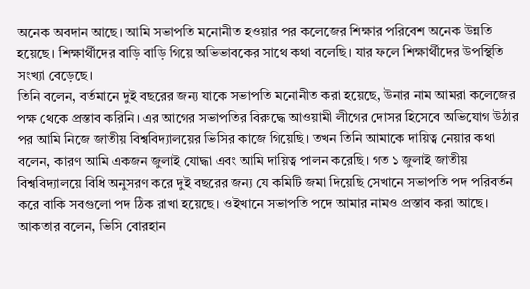অনেক অবদান আছে। আমি সভাপতি মনোনীত হওয়ার পর কলেজের শিক্ষার পরিবেশ অনেক উন্নতি হয়েছে। শিক্ষার্থীদের বাড়ি বাড়ি গিয়ে অভিভাবকের সাথে কথা বলেছি। যার ফলে শিক্ষার্থীদের উপস্থিতি সংখ্যা বেড়েছে।
তিনি বলেন, বর্তমানে দুই বছরের জন্য যাকে সভাপতি মনোনীত করা হয়েছে, উনার নাম আমরা কলেজের পক্ষ থেকে প্রস্তাব করিনি। এর আগের সভাপতির বিরুদ্ধে আওয়ামী লীগের দোসর হিসেবে অভিযোগ উঠার পর আমি নিজে জাতীয় বিশ্ববিদ্যালয়ের ভিসির কাজে গিয়েছি। তখন তিনি আমাকে দায়িত্ব নেয়ার কথা বলেন, কারণ আমি একজন জুলাই যোদ্ধা এবং আমি দায়িত্ব পালন করেছি। গত ১ জুলাই জাতীয় বিশ্ববিদ্যালয়ে বিধি অনুসরণ করে দুই বছরের জন্য যে কমিটি জমা দিয়েছি সেখানে সভাপতি পদ পরিবর্তন করে বাকি সবগুলো পদ ঠিক রাখা হয়েছে। ওইখানে সভাপতি পদে আমার নামও প্রস্তাব করা আছে।
আকতার বলেন, ভিসি বোরহান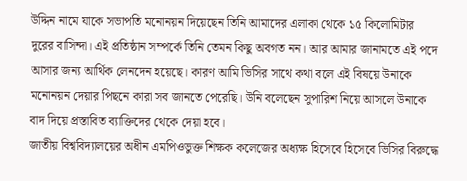উদ্দিন নামে যাকে সভাপতি মনোনয়ন দিয়েছেন তিনি আমাদের এলাকা থেকে ১৫ কিলোমিটার দুরের বাসিন্দা। এই প্রতিষ্ঠান সম্পর্কে তিনি তেমন কিছু অবগত নন। আর আমার জানামতে এই পদে আসার জন্য আর্থিক লেনদেন হয়েছে। কারণ আমি ভিসির সাথে কথা বলে এই বিষয়ে উনাকে মনোনয়ন দেয়ার পিছনে কারা সব জানতে পেরেছি। উনি বলেছেন সুপারিশ নিয়ে আসলে উনাকে বাদ দিয়ে প্রস্তাবিত ব্যাক্তিদের থেকে দেয়া হবে।
জাতীয় বিশ্ববিদ্যালয়ের অধীন এমপিওভুক্ত শিক্ষক কলেজের অধ্যক্ষ হিসেবে হিসেবে ভিসির বিরুদ্ধে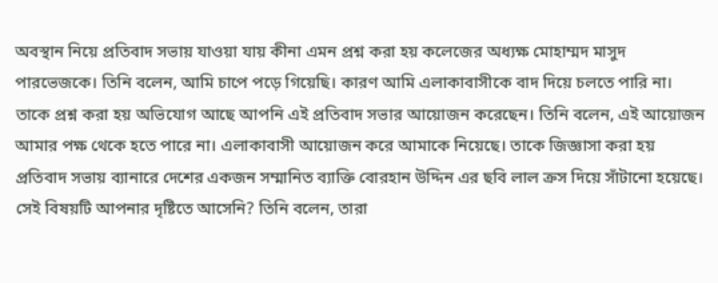অবস্থান নিয়ে প্রতিবাদ সভায় যাওয়া যায় কীনা এমন প্রশ্ন করা হয় কলেজের অধ্যক্ষ মোহাম্মদ মাসুদ পারভেজকে। তিনি বলেন, আমি চাপে পড়ে গিয়েছি। কারণ আমি এলাকাবাসীকে বাদ দিয়ে চলতে পারি না।
তাকে প্রশ্ন করা হয় অভিযোগ আছে আপনি এই প্রতিবাদ সভার আয়োজন করেছেন। তিনি বলেন, এই আয়োজন আমার পক্ষ থেকে হতে পারে না। এলাকাবাসী আয়োজন করে আমাকে নিয়েছে। তাকে জিজ্ঞাসা করা হয় প্রতিবাদ সভায় ব্যানারে দেশের একজন সম্মানিত ব্যাক্তি বোরহান উদ্দিন এর ছবি লাল ক্রস দিয়ে সাঁটানো হয়েছে। সেই বিষয়টি আপনার দৃষ্টিতে আসেনি? তিনি বলেন, তারা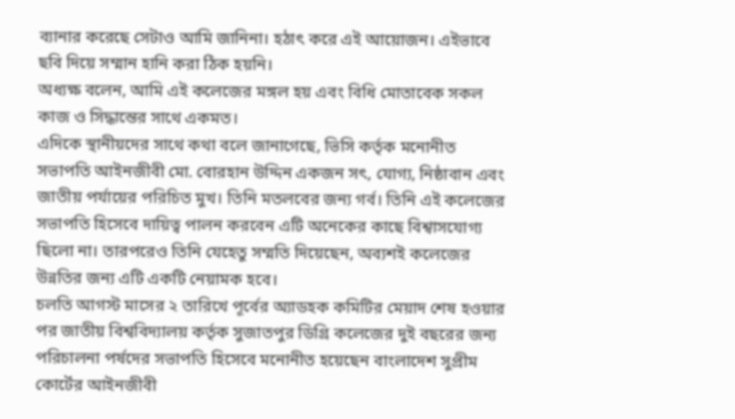ব্যানার করেছে সেটাও আমি জানিনা। হঠাৎ করে এই আয়োজন। এইভাবে ছবি দিয়ে সম্মান হানি করা ঠিক হয়নি।
অধ্যক্ষ বলেন, আমি এই কলেজের মঙ্গল হয় এবং বিধি মোতাবেক সকল কাজ ও সিদ্ধান্তের সাথে একমত।
এদিকে স্থানীয়দের সাথে কথা বলে জানাগেছে, ভিসি কর্তৃক মনোনীত সভাপতি আইনজীবী মো. বোরহান উদ্দিন একজন সৎ, যোগ্য, নিষ্ঠাবান এবং জাতীয় পর্যায়ের পরিচিত মুখ। তিনি মতলবের জন্য গর্ব। তিনি এই কলেজের সভাপতি হিসেবে দায়িত্ব পালন করবেন এটি অনেকের কাছে বিশ্বাসযোগ্য ছিলো না। তারপরেও তিনি যেহেতু সম্মতি দিয়েছেন, অব্যশই কলেজের উন্নতির জন্য এটি একটি নেয়ামক হবে।
চলতি আগস্ট মাসের ২ তারিখে পূর্বের অ্যাডহক কমিটির মেয়াদ শেষ হওয়ার পর জাতীয় বিশ্ববিদ্যালয় কর্তৃক সুজাতপুর ডিগ্রি কলেজের দুই বছরের জন্য পরিচালনা পর্ষদের সভাপতি হিসেবে মনোনীত হয়েছেন বাংলাদেশ সুপ্রীম কোর্টের আইনজীবী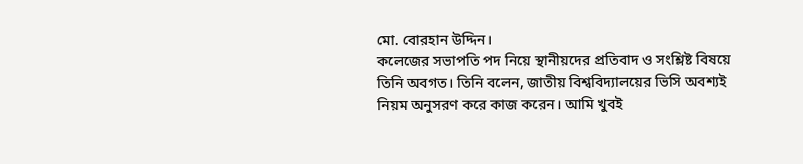মো. বোরহান উদ্দিন।
কলেজের সভাপতি পদ নিয়ে স্থানীয়দের প্রতিবাদ ও সংশ্লিষ্ট বিষয়ে তিনি অবগত। তিনি বলেন, জাতীয় বিশ্ববিদ্যালয়ের ভিসি অবশ্যই নিয়ম অনুসরণ করে কাজ করেন। আমি খুবই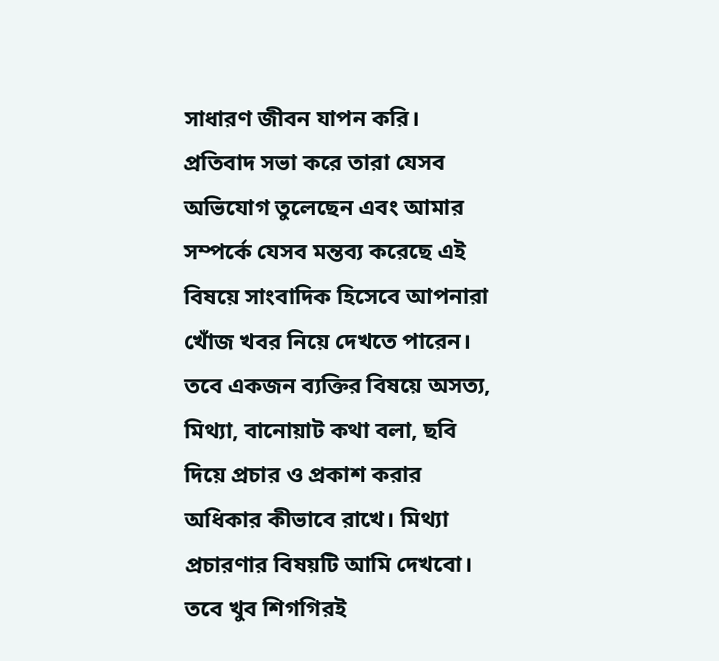সাধারণ জীবন যাপন করি। প্রতিবাদ সভা করে তারা যেসব অভিযোগ তুলেছেন এবং আমার সম্পর্কে যেসব মন্তব্য করেছে এই বিষয়ে সাংবাদিক হিসেবে আপনারা খোঁজ খবর নিয়ে দেখতে পারেন। তবে একজন ব্যক্তির বিষয়ে অসত্য, মিথ্যা, বানোয়াট কথা বলা, ছবি দিয়ে প্রচার ও প্রকাশ করার অধিকার কীভাবে রাখে। মিথ্যা প্রচারণার বিষয়টি আমি দেখবো। তবে খুব শিগগিরই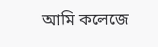আমি কলেজে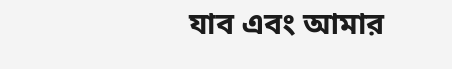যাব এবং আমার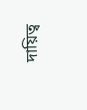দায়িত্ব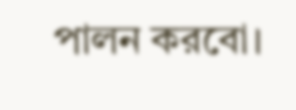পালন করবো।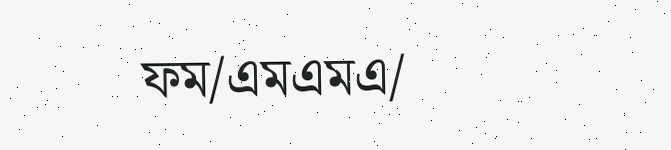ফম/এমএমএ/